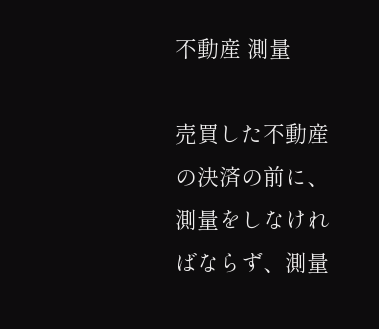不動産 測量

売買した不動産の決済の前に、測量をしなければならず、測量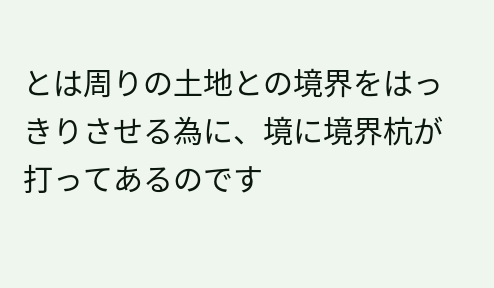とは周りの土地との境界をはっきりさせる為に、境に境界杭が打ってあるのです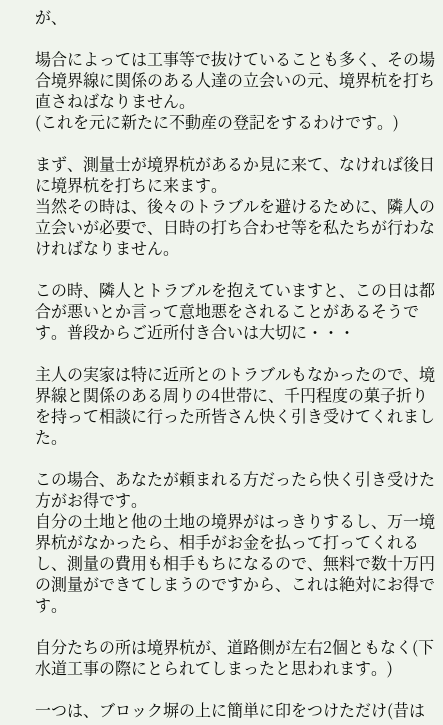が、

場合によっては工事等で抜けていることも多く、その場合境界線に関係のある人達の立会いの元、境界杭を打ち直さねばなりません。
(これを元に新たに不動産の登記をするわけです。)

まず、測量士が境界杭があるか見に来て、なければ後日に境界杭を打ちに来ます。
当然その時は、後々のトラブルを避けるために、隣人の立会いが必要で、日時の打ち合わせ等を私たちが行わなければなりません。

この時、隣人とトラブルを抱えていますと、この日は都合が悪いとか言って意地悪をされることがあるそうです。普段からご近所付き合いは大切に・・・

主人の実家は特に近所とのトラブルもなかったので、境界線と関係のある周りの4世帯に、千円程度の菓子折りを持って相談に行った所皆さん快く引き受けてくれました。

この場合、あなたが頼まれる方だったら快く引き受けた方がお得です。
自分の土地と他の土地の境界がはっきりするし、万一境界杭がなかったら、相手がお金を払って打ってくれるし、測量の費用も相手もちになるので、無料で数十万円の測量ができてしまうのですから、これは絶対にお得です。

自分たちの所は境界杭が、道路側が左右2個ともなく(下水道工事の際にとられてしまったと思われます。)

一つは、ブロック塀の上に簡単に印をつけただけ(昔は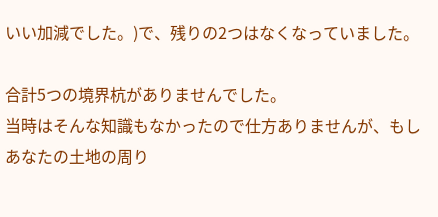いい加減でした。)で、残りの2つはなくなっていました。

合計5つの境界杭がありませんでした。
当時はそんな知識もなかったので仕方ありませんが、もしあなたの土地の周り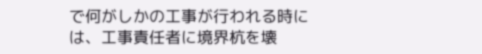で何がしかの工事が行われる時には、工事責任者に境界杭を壊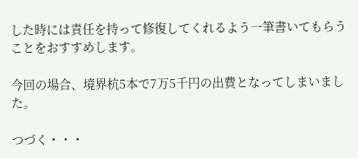した時には責任を持って修復してくれるよう一筆書いてもらうことをおすすめします。

今回の場合、境界杭5本で7万5千円の出費となってしまいました。

つづく・・・